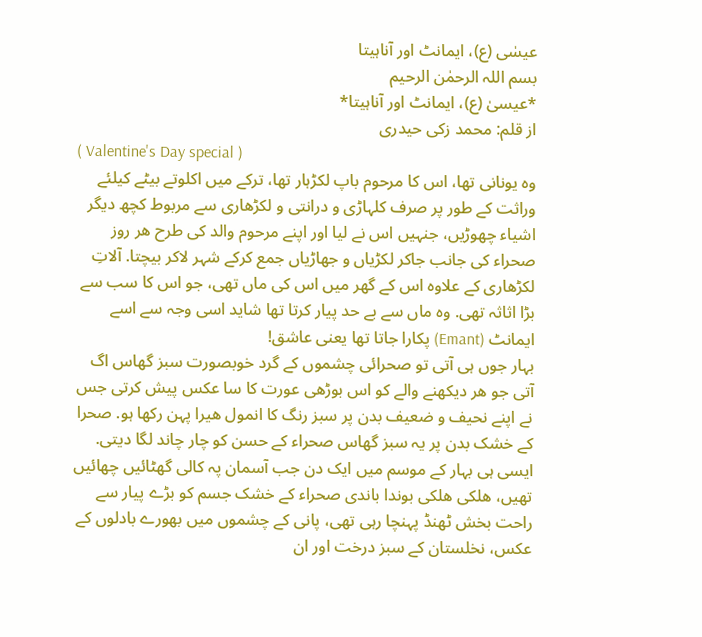عیسٰی (ع)، ایمانٹ اور آناہیتا
بسم اللہ الرحمٰن الرحیم
*عیسیٰ (ع)، ایمانٹ اور آناہیتا*
از قلم: محمد زکی حیدری
( Valentine's Day special )
وہ یونانی تھا، اس کا مرحوم باپ لکڑہار تھا، ترکے میں اکلوتے بیٹے کیلئے وراثت کے طور پر صرف کلہاڑی و درانتی و لکڑھاری سے مربوط کچھ دیگر اشیاء چھوڑیں، جنہیں اس نے لیا اور اپنے مرحوم والد کی طرح ھر روز صحراء کی جانب جاکر لکڑیاں و جھاڑیاں جمع کرکے شہر لاکر بیچتا. آلاتِ لکڑھاری کے علاوہ اس کے گھر میں اس کی ماں تھی، جو اس کا سب سے بڑا اثاثہ تھی. وہ ماں سے بے حد پیار کرتا تھا شاید اسی وجہ سے اسے ایمانٹ (Emant) پکارا جاتا تھا یعنی عاشق!
بہار جوں ہی آتی تو صحرائی چشموں کے گرد خوبصورت سبز گھاس اگ آتی جو ھر دیکھنے والے کو اس بوڑھی عورت کا سا عکس پیش کرتی جس نے اپنے نحیف و ضعیف بدن پر سبز رنگ کا انمول ھیرا پہن رکھا ہو. صحرا کے خشک بدن پر یہ سبز گھاس صحراء کے حسن کو چار چاند لگا دیتی. ایسی ہی بہار کے موسم میں ایک دن جب آسمان پہ کالی گھٹائیں چھائیں تھیں، ھلکی ھلکی بوندا باندی صحراء کے خشک جسم کو بڑے پیار سے راحت بخش ٹھنڈ پہنچا رہی تھی، پانی کے چشموں میں بھورے بادلوں کے عکس، نخلستان کے سبز درخت اور ان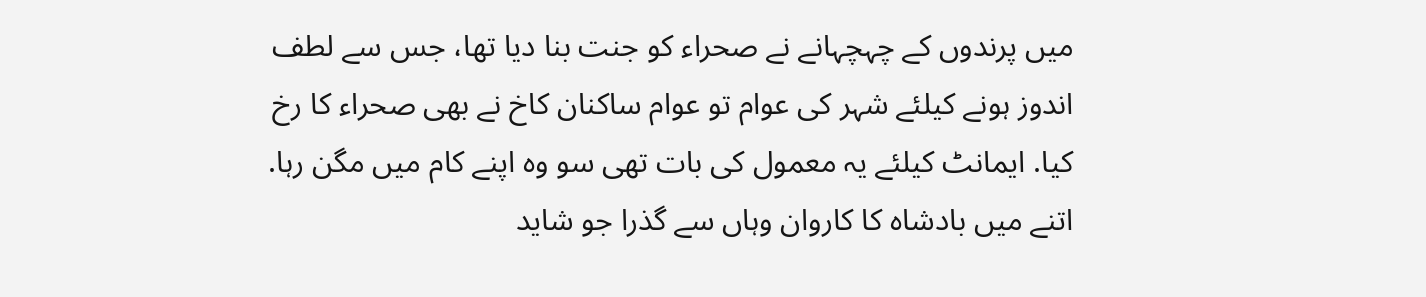میں پرندوں کے چہچہانے نے صحراء کو جنت بنا دیا تھا، جس سے لطف اندوز ہونے کیلئے شہر کی عوام تو عوام ساکنان کاخ نے بھی صحراء کا رخ کیا. ایمانٹ کیلئے یہ معمول کی بات تھی سو وہ اپنے کام میں مگن رہا. اتنے میں بادشاہ کا کاروان وہاں سے گذرا جو شاید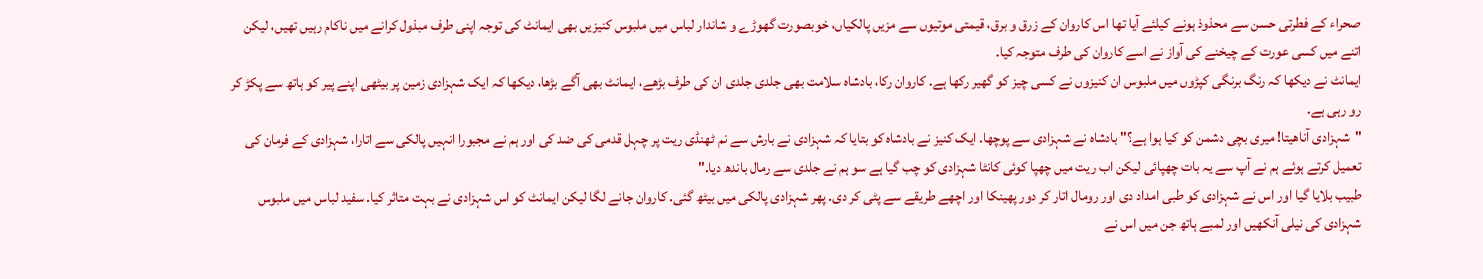صحراء کے فطرتی حسن سے محذوذ ہونے کیلئے آیا تھا اس کاروان کے زرق و برق، قیمتی موتیوں سے مزیں پالکیاں، خوبصورت گھوڑے و شاندار لباس میں ملبوس کنیزیں بھی ایمانٹ کی توجہ اپنی طرف مبذول کرانے میں ناکام رہیں تھیں، لیکن اتنے میں کسی عورت کے چیخنے کی آواز نے اسے کاروان کی طرف متوجہ کیا.
ایمانٹ نے دیکھا کہ رنگ برنگی کپڑوں میں ملبوس ان کنیزوں نے کسی چیز کو گھیر رکھا ہے. کاروان رکا، بادشاہ سلامت بھی جلدی جلدی ان کی طرف بڑھے، ایمانٹ بھی آگے بڑھا، دیکھا کہ ایک شہزادی زمین پر بیٹھی اپنے پیر کو ہاتھ سے پکڑ کر رو رہی ہے.
"شہزادی آناھیتا! میری بچی دشمن کو کیا ہوا ہے؟" بادشاہ نے شہزادی سے پوچھا. ایک کنیز نے بادشاہ کو بتایا کہ شہزادی نے بارش سے نم ٹھنڈی ریت پر چہل قدمی کی ضد کی اور ہم نے مجبورا انہیں پالکی سے اتارا، شہزادی کے فرمان کی تعمیل کرتے ہوئے ہم نے آپ سے یہ بات چھپائی لیکن اب ریت میں چھپا کوئی کانٹا شہزادی کو چب گیا ہے سو ہم نے جلدی سے رمال باندھ دیا."
طبیب بلایا گیا اور اس نے شہزادی کو طبی امداد دی اور رومال اتار کر دور پھینکا اور اچھے طریقے سے پٹی کر دی. پھر شہزادی پالکی میں بیٹھ گئی. کاروان جانے لگا لیکن ایمانٹ کو اس شہزادی نے بہت متاثر کیا. سفید لباس میں ملبوس شہزادی کی نیلی آنکھیں اور لمبے ہاتھ جن میں اس نے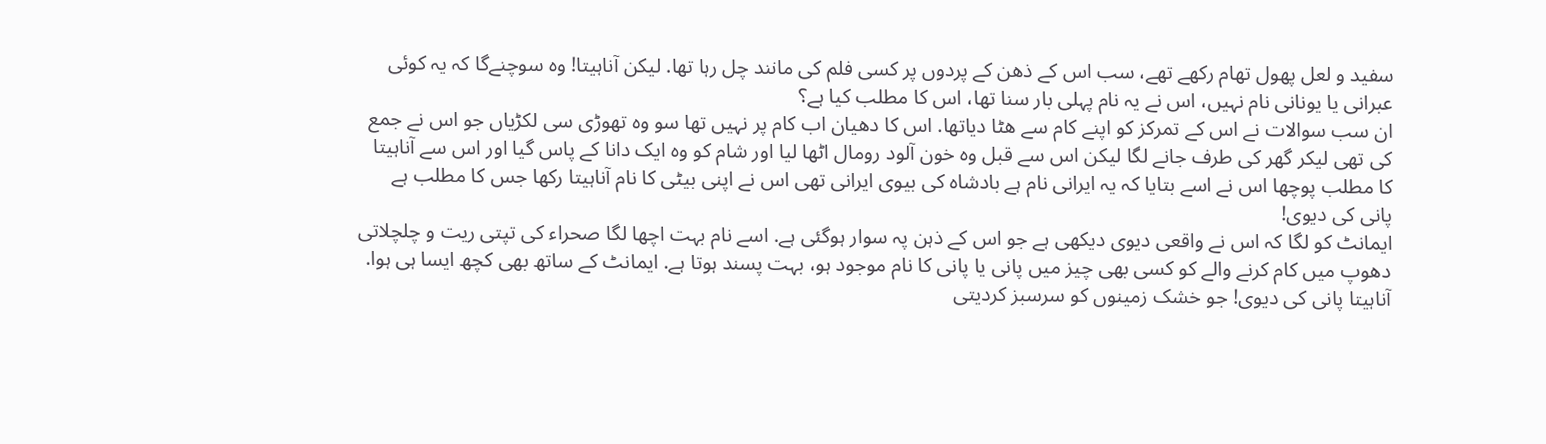سفید و لعل پھول تھام رکھے تھے، سب اس کے ذھن کے پردوں پر کسی فلم کی مانند چل رہا تھا. لیکن آناہیتا! وہ سوچنےگا کہ یہ کوئی عبرانی یا یونانی نام نہیں، اس نے یہ نام پہلی بار سنا تھا، اس کا مطلب کیا ہے؟
ان سب سوالات نے اس کے تمرکز کو اپنے کام سے ھٹا دیاتھا. اس کا دھیان اب کام پر نہیں تھا سو وہ تھوڑی سی لکڑیاں جو اس نے جمع کی تھی لیکر گھر کی طرف جانے لگا لیکن اس سے قبل وہ خون آلود رومال اٹھا لیا اور شام کو وہ ایک دانا کے پاس گیا اور اس سے آناہیتا کا مطلب پوچھا اس نے اسے بتایا کہ یہ ایرانی نام ہے بادشاہ کی بیوی ایرانی تھی اس نے اپنی بیٹی کا نام آناہیتا رکھا جس کا مطلب ہے پانی کی دیوی!
ایمانٹ کو لگا کہ اس نے واقعی دیوی دیکھی ہے جو اس کے ذہن پہ سوار ہوگئی ہے. اسے نام بہت اچھا لگا صحراء کی تپتی ریت و چلچلاتی دھوپ میں کام کرنے والے کو کسی بھی چیز میں پانی یا پانی کا نام موجود ہو، بہت پسند ہوتا ہے. ایمانٹ کے ساتھ بھی کچھ ایسا ہی ہوا.
آناہیتا پانی کی دیوی! جو خشک زمینوں کو سرسبز کردیتی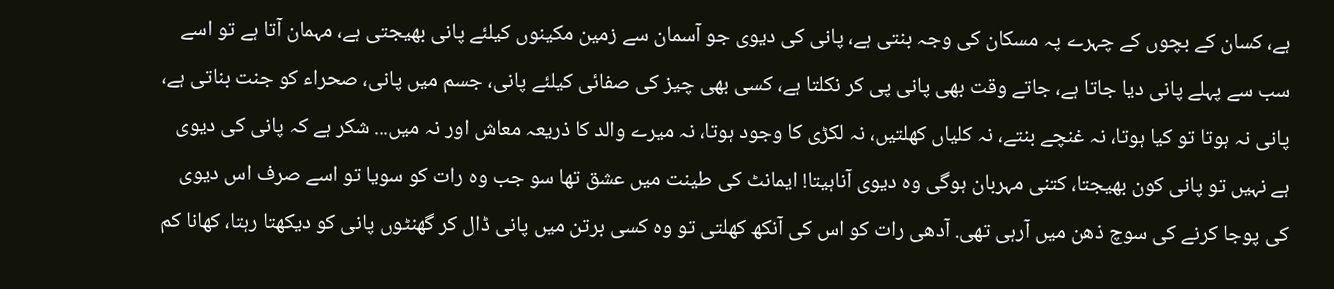ہے، کسان کے بچوں کے چہرے پہ مسکان کی وجہ بنتی ہے، پانی کی دیوی جو آسمان سے زمین مکینوں کیلئے پانی بھیجتی ہے، مہمان آتا ہے تو اسے سب سے پہلے پانی دیا جاتا ہے، جاتے وقت بھی پانی پی کر نکلتا ہے، کسی بھی چیز کی صفائی کیلئے پانی، جسم میں پانی، صحراء کو جنت بناتی ہے، پانی نہ ہوتا تو کیا ہوتا، نہ غنچے بنتے، نہ کلیاں کھلتیں، نہ لکڑی کا وجود ہوتا، نہ میرے والد کا ذریعہ معاش اور نہ میں... شکر ہے کہ پانی کی دیوی ہے نہیں تو پانی کون بھیجتا، کتنی مہربان ہوگی وہ دیوی آناہیتا! ایمانٹ کی طینت میں عشق تھا سو جب وہ رات کو سویا تو اسے صرف اس دیوی کی پوجا کرنے کی سوچ ذھن میں آرہی تھی. آدھی رات کو اس کی آنکھ کھلتی تو وہ کسی برتن میں پانی ڈال کر گھنٹوں پانی کو دیکھتا رہتا، کھانا کم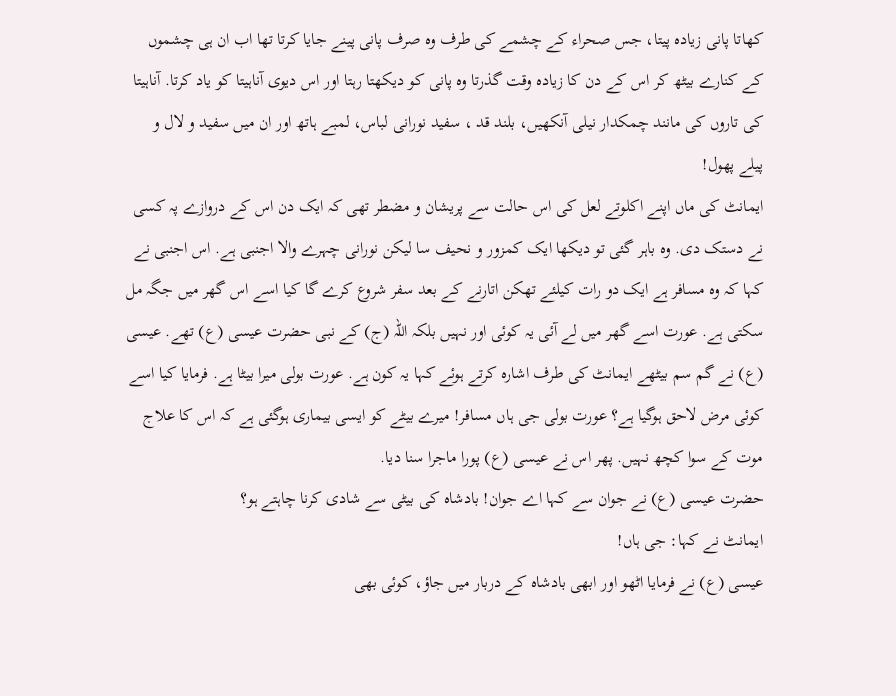کھاتا پانی زیادہ پیتا، جس صحراء کے چشمے کی طرف وہ صرف پانی پینے جایا کرتا تھا اب ان ہی چشموں کے کنارے بیٹھ کر اس کے دن کا زیادہ وقت گذرتا وہ پانی کو دیکھتا رہتا اور اس دیوی آناہیتا کو یاد کرتا. آناہیتا کی تاروں کی مانند چمکدار نیلی آنکھیں، بلند قد ، سفید نورانی لباس، لمبے ہاتھ اور ان میں سفید و لال و پیلے پھول!
ایمانٹ کی ماں اپنے اکلوتے لعل کی اس حالت سے پریشان و مضطر تھی کہ ایک دن اس کے دروازے پہ کسی نے دستک دی. وہ باہر گئی تو دیکھا ایک کمزور و نحیف سا لیکن نورانی چہرے والا اجنبی ہے. اس اجنبی نے کہا کہ وہ مسافر ہے ایک دو رات کیلئے تھکن اتارنے کے بعد سفر شروع کرے گا کیا اسے اس گھر میں جگہ مل سکتی ہے. عورت اسے گھر میں لے آئی یہ کوئی اور نہیں بلکہ اللہ (ج) کے نبی حضرت عیسی (ع) تھے. عیسی (ع) نے گم سم بیٹھے ایمانٹ کی طرف اشارہ کرتے ہوئے کہا یہ کون ہے. عورت بولی میرا بیٹا ہے. فرمایا کیا اسے کوئی مرض لاحق ہوگیا ہے؟ عورت بولی جی ہاں مسافر! میرے بیٹے کو ایسی بیماری ہوگئی ہے کہ اس کا علاج موت کے سوا کچھ نہیں. پھر اس نے عیسی (ع) پورا ماجرا سنا دیا.
حضرت عیسی (ع) نے جوان سے کہا اے جوان! بادشاہ کی بیٹی سے شادی کرنا چاہتے ہو؟
ایمانٹ نے کہا: جی ہاں!
عیسی (ع) نے فرمایا اٹھو اور ابھی بادشاہ کے دربار میں جاؤ، کوئی بھی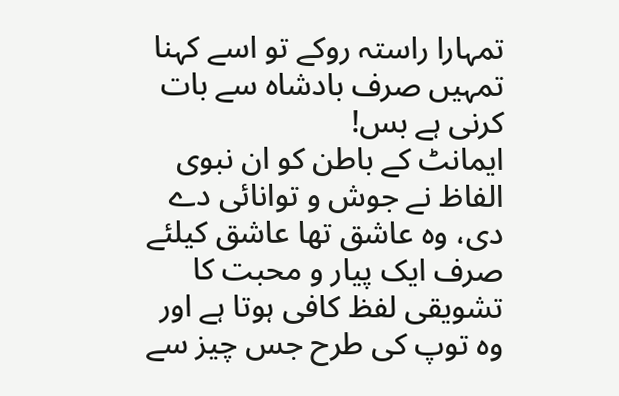تمہارا راستہ روکے تو اسے کہنا تمہیں صرف بادشاہ سے بات کرنی ہے بس!
ایمانٹ کے باطن کو ان نبوی الفاظ نے جوش و توانائی دے دی، وہ عاشق تھا عاشق کیلئے صرف ایک پیار و محبت کا تشویقی لفظ کافی ہوتا ہے اور وہ توپ کی طرح جس چیز سے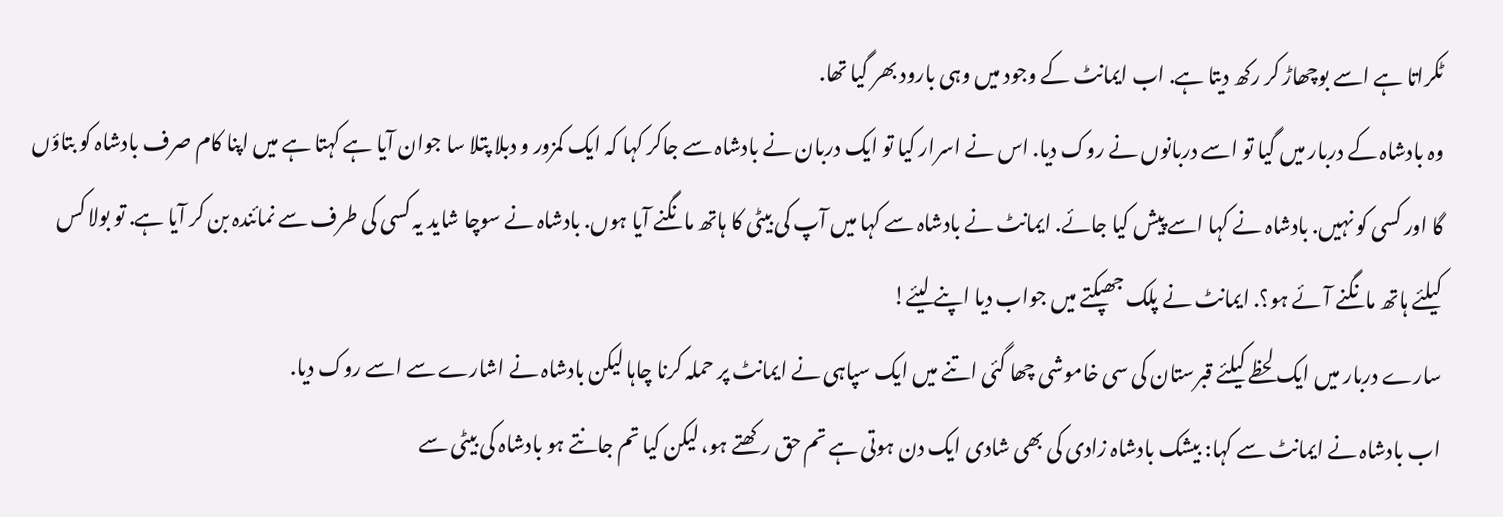ٹکراتا ہے اسے بوچھاڑ کر رکھ دیتا ہے. اب ایمانٹ کے وجود میں وہی بارود بھر گیا تھا.
وہ بادشاہ کے دربار میں گیا تو اسے دربانوں نے روک دیا. اس نے اسرار کیا تو ایک دربان نے بادشاہ سے جاکر کہا کہ ایک کمزور و دبلا پتلا سا جوان آیا ہے کہتا ہے میں اپنا کام صرف بادشاہ کو بتاؤں گا اور کسی کو نہیں. بادشاہ نے کہا اسے پیش کیا جائے. ایمانٹ نے بادشاہ سے کہا میں آپ کی بیٹی کا ہاتھ مانگنے آیا ہوں. بادشاہ نے سوچا شاید یہ کسی کی طرف سے نمائندہ بن کر آیا ہے. تو بولا کس کیلئے ہاتھ مانگنے آئے ہو؟. ایمانٹ نے پلک جھپکتے میں جواب دیا اپنے لیئے!
سارے دربار میں ایک لحظے کیلئے قبرستان کی سی خاموشی چھا گئی اتنے میں ایک سپاہی نے ایمانٹ پر حملہ کرنا چاہا لیکن بادشاہ نے اشارے سے اسے روک دیا.
اب بادشاہ نے ایمانٹ سے کہا: بیشک بادشاہ زادی کی بھی شادی ایک دن ہوتی ہے تم حق رکھتے ہو، لیکن کیا تم جانتے ہو بادشاہ کی بیٹی سے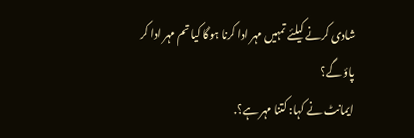شادی کرنے کیلئے تمہیں مہر ادا کرنا ہوگا کیا تم مہر ادا کر پاؤ گے؟
ایمانٹ نے کہا: کتنا مہر ہے؟.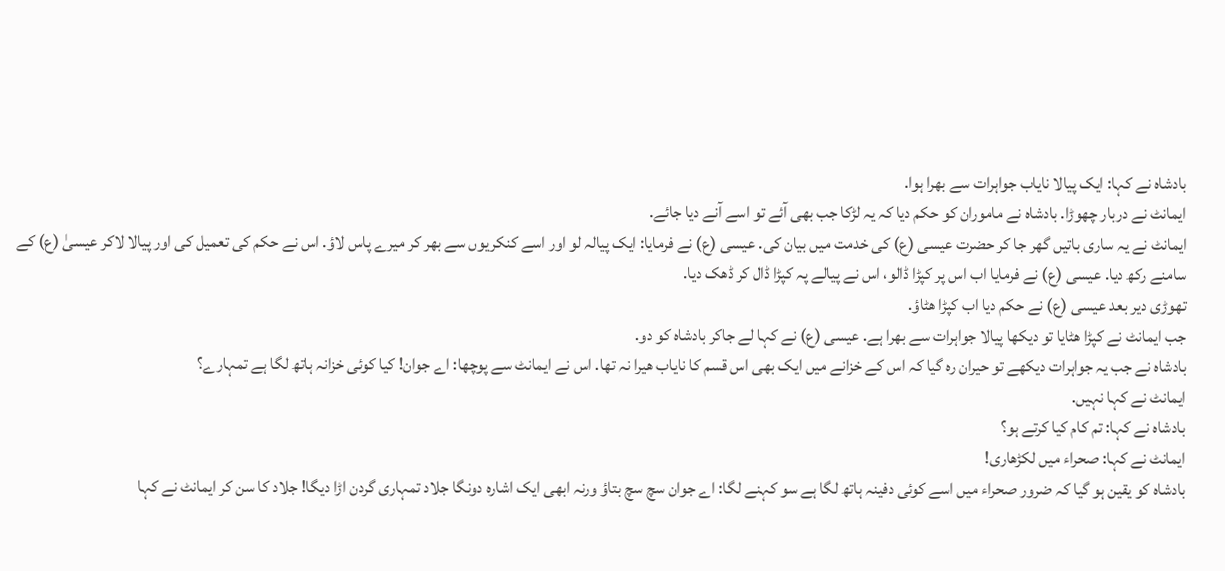بادشاہ نے کہا: ایک پیالا نایاب جواہرات سے بھرا ہوا.
ایمانٹ نے دربار چھوڑا. بادشاہ نے ماموران کو حکم دیا کہ یہ لڑکا جب بھی آئے تو اسے آنے دیا جائے.
ایمانٹ نے یہ ساری باتیں گھر جا کر حضرت عیسی (ع) کی خدمت میں بیان کی. عیسی (ع) نے فرمایا: ایک پیالہ لو اور اسے کنکریوں سے بھر کر میرے پاس لاؤ. اس نے حکم کی تعمیل کی اور پیالا لاکر عیسیٰ (ع) کے سامنے رکھ دیا. عیسی (ع) نے فرمایا اب اس پر کپڑا ڈالو، اس نے پیالے پہ کپڑا ڈال کر ڈھک دیا.
تھوڑی دیر بعد عیسی (ع) نے حکم دیا اب کپڑا ھٹاؤ.
جب ایمانٹ نے کپڑا ھٹایا تو دیکھا پیالا جواہرات سے بھرا ہے. عیسی (ع) نے کہا لے جاکر بادشاہ کو دو.
بادشاہ نے جب یہ جواہرات دیکھے تو حیران رہ گیا کہ اس کے خزانے میں ایک بھی اس قسم کا نایاب ھیرا نہ تھا. اس نے ایمانٹ سے پوچھا: اے جوان! کیا کوئی خزانہ ہاتھ لگا ہے تمہارے؟
ایمانٹ نے کہا نہیں.
بادشاہ نے کہا: تم کام کیا کرتے ہو؟
ایمانٹ نے کہا: صحراء میں لکڑھاری!
بادشاہ کو یقین ہو گیا کہ ضرور صحراء میں اسے کوئی دفینہ ہاتھ لگا ہے سو کہنے لگا: اے جوان سچ سچ بتاؤ ورنہ ابھی ایک اشارہ دونگا جلاد تمہاری گردن اڑا دیگا! جلاد کا سن کر ایمانٹ نے کہا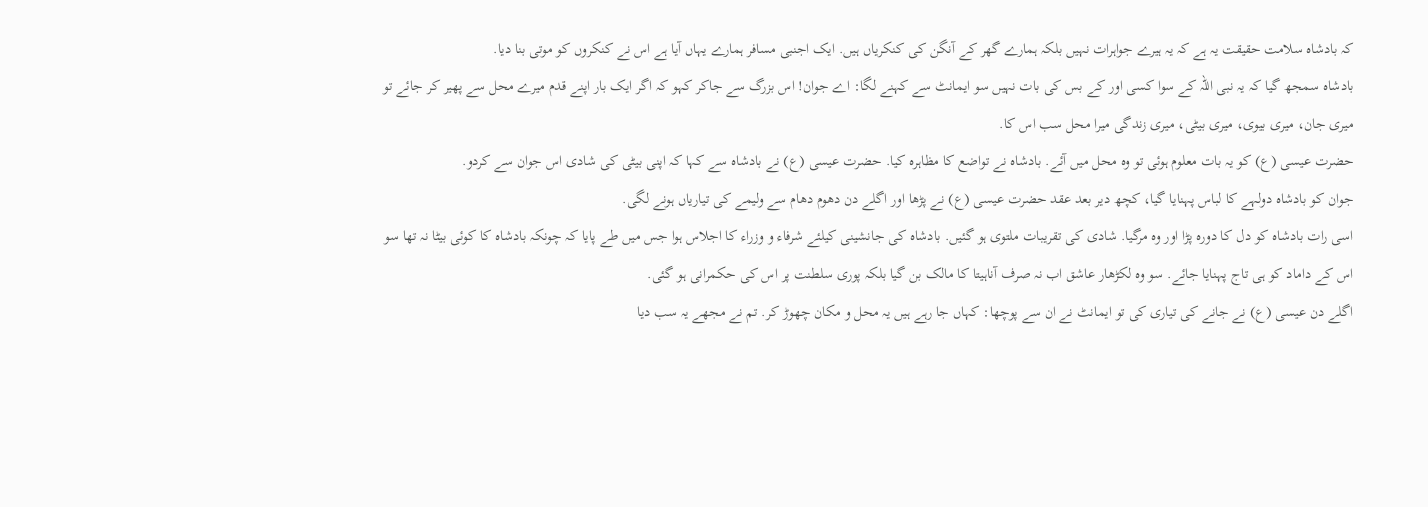کہ بادشاہ سلامت حقیقت یہ ہے کہ یہ ہیرے جواہرات نہیں بلکہ ہمارے گھر کے آنگن کی کنکریاں ہیں. ایک اجنبی مسافر ہمارے یہاں آیا ہے اس نے کنکروں کو موتی بنا دیا.
بادشاہ سمجھ گیا کہ یہ نبی اللہ کے سوا کسی اور کے بس کی بات نہیں سو ایمانٹ سے کہنے لگا: اے جوان! اس بزرگ سے جاکر کہو کہ اگر ایک بار اپنے قدم میرے محل سے پھیر کر جائے تو میری جان، میری بیوی، میری بیٹی، میری زندگی میرا محل سب اس کا.
حضرت عیسی (ع) کو یہ بات معلوم ہوئی تو وہ محل میں آئے. بادشاہ نے تواضع کا مظاہرہ کیا. حضرت عیسی (ع) نے بادشاہ سے کہا کہ اپنی بیٹی کی شادی اس جوان سے کردو.
جوان کو بادشاہ دولہے کا لباس پہنایا گیا، کچھ دیر بعد عقد حضرت عیسی (ع) نے پڑھا اور اگلے دن دھوم دھام سے ولیمے کی تیاریاں ہونے لگی.
اسی رات بادشاہ کو دل کا دورہ پڑا اور وہ مرگیا. شادی کی تقریبات ملتوی ہو گئیں. بادشاہ کی جانشینی کیلئے شرفاء و وزراء کا اجلاس ہوا جس میں طے پایا کہ چونکہ بادشاہ کا کوئی بیٹا نہ تھا سو اس کے داماد کو ہی تاج پہنایا جائے. سو وہ لکڑھار عاشق اب نہ صرف آناہیتا کا مالک بن گیا بلکہ پوری سلطنت پر اس کی حکمرانی ہو گئی.
اگلے دن عیسی (ع) نے جانے کی تیاری کی تو ایمانٹ نے ان سے پوچھا: کہاں جا رہے ہیں یہ محل و مکان چھوڑ کر. تم نے مجھے یہ سب دیا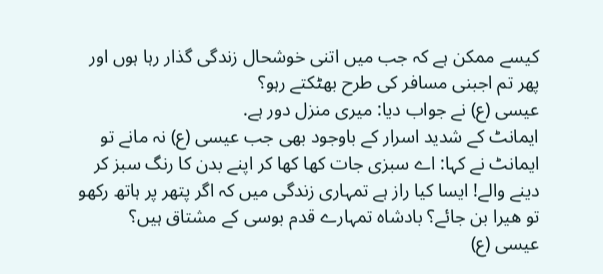کیسے ممکن ہے کہ جب میں اتنی خوشحال زندگی گذار رہا ہوں اور پھر تم اجبنی مسافر کی طرح بھٹکتے رہو؟
عیسی (ع) نے جواب دیا: میری منزل دور ہے.
ایمانٹ کے شدید اسرار کے باوجود بھی جب عیسی (ع) نہ مانے تو ایمانٹ نے کہا: اے سبزی جات کھا کھا کر اپنے بدن کا رنگ سبز کر دینے والے! ایسا کیا راز ہے تمہاری زندگی میں کہ اگر پتھر پر ہاتھ رکھو تو ھیرا بن جائے؟ بادشاہ تمہارے قدم بوسی کے مشتاق ہیں؟
عیسی (ع)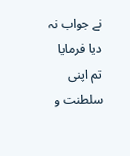نے جواب نہ دیا فرمایا تم اپنی سلطنت و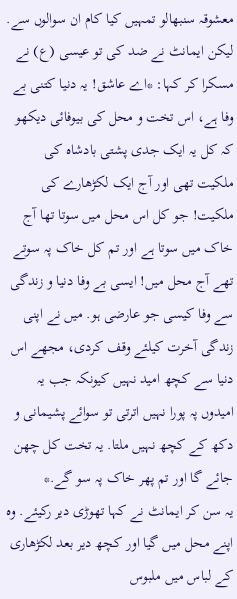معشوقہ سنبھالو تمہیں کیا کام ان سوالوں سے.
لیکن ایمانٹ نے ضد کی تو عیسی (ع) نے مسکرا کر کہا: *اے عاشق! یہ دنیا کتنی بے وفا ہے، اس تخت و محل کی بیوفائی دیکھو کہ کل یہ ایک جدی پشتی بادشاہ کی ملکیت تھی اور آج ایک لکڑھارے کی ملکیت! جو کل اس محل میں سوتا تھا آج خاک میں سوتا ہے اور تم کل خاک پہ سوتے تھے آج محل میں! ایسی بے وفا دنیا و زندگی سے وفا کیسی جو عارضی ہو. میں نے اپنی زندگی آخرت کیلئے وقف کردی، مجھے اس دنیا سے کچھ امید نہیں کیونکہ جب یہ امیدوں پہ پورا نہیں اترتی تو سوائے پشیمانی و دکھ کے کچھ نہیں ملتا. یہ تخت کل چھن جائے گا اور تم پھر خاک پہ سو گے.*
یہ سن کر ایمانٹ نے کہا تھوڑی دیر رکیئے. وہ اپنے محل میں گیا اور کچھ دیر بعد لکڑھاری کے لباس میں ملبوس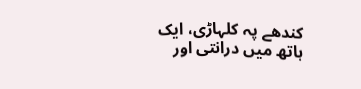کندھے پہ کلہاڑی، ایک ہاتھ میں درانتی اور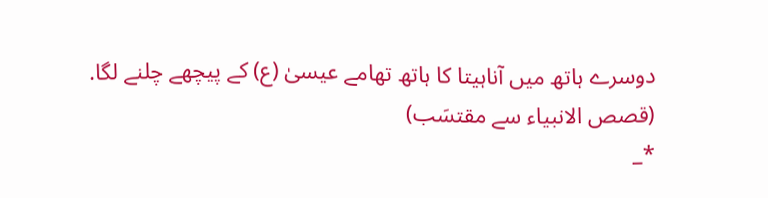دوسرے ہاتھ میں آناہیتا کا ہاتھ تھامے عیسیٰ (ع) کے پیچھے چلنے لگا.
(قصص الانبیاء سے مقتسَب)
*_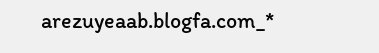arezuyeaab.blogfa.com_*